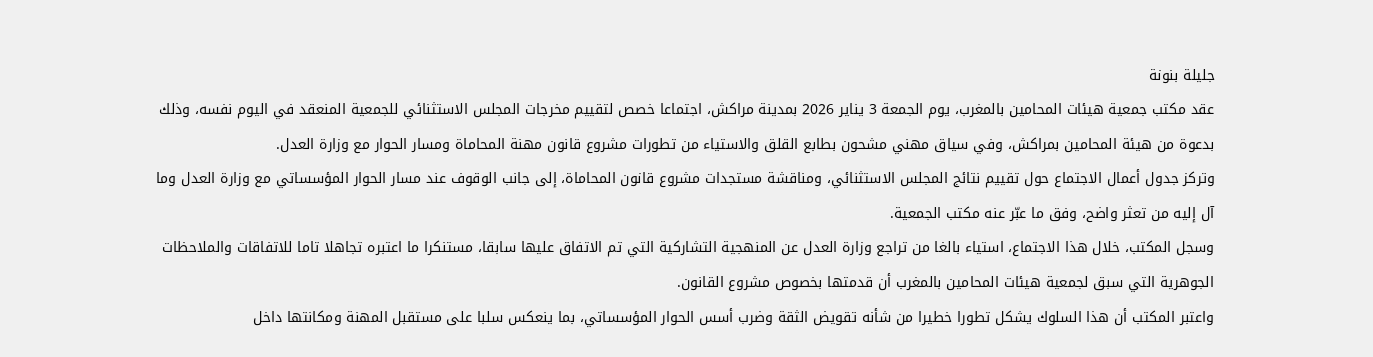جليلة بنونة
عقد مكتب جمعية هيئات المحامين بالمغرب، يوم الجمعة 3 يناير 2026 بمدينة مراكش، اجتماعا خصص لتقييم مخرجات المجلس الاستثنائي للجمعية المنعقد في اليوم نفسه، وذلك بدعوة من هيئة المحامين بمراكش، وفي سياق مهني مشحون بطابع القلق والاستياء من تطورات مشروع قانون مهنة المحاماة ومسار الحوار مع وزارة العدل.
وتركز جدول أعمال الاجتماع حول تقييم نتائج المجلس الاستثنائي، ومناقشة مستجدات مشروع قانون المحاماة، إلى جانب الوقوف عند مسار الحوار المؤسساتي مع وزارة العدل وما آل إليه من تعثر واضح، وفق ما عبّر عنه مكتب الجمعية.
وسجل المكتب، خلال هذا الاجتماع، استياء بالغا من تراجع وزارة العدل عن المنهجية التشاركية التي تم الاتفاق عليها سابقا، مستنكرا ما اعتبره تجاهلا تاما للاتفاقات والملاحظات الجوهرية التي سبق لجمعية هيئات المحامين بالمغرب أن قدمتها بخصوص مشروع القانون.
واعتبر المكتب أن هذا السلوك يشكل تطورا خطيرا من شأنه تقويض الثقة وضرب أسس الحوار المؤسساتي، بما ينعكس سلبا على مستقبل المهنة ومكانتها داخل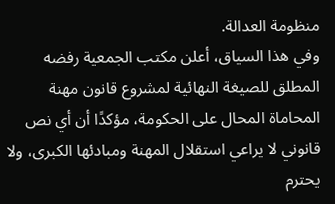منظومة العدالة.
وفي هذا السياق، أعلن مكتب الجمعية رفضه المطلق للصيغة النهائية لمشروع قانون مهنة المحاماة المحال على الحكومة، مؤكدًا أن أي نص قانوني لا يراعي استقلال المهنة ومبادئها الكبرى، ولا يحترم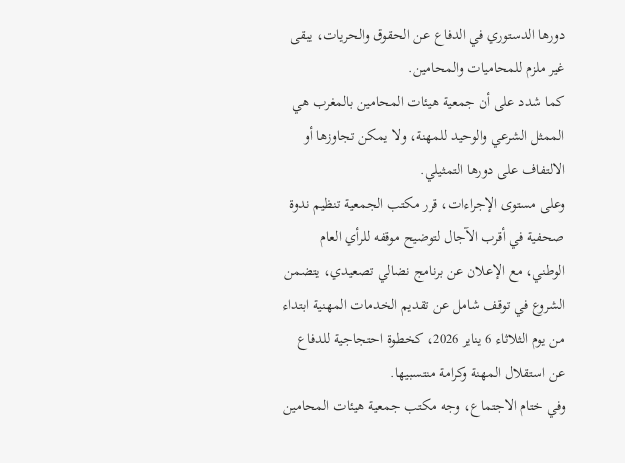دورها الدستوري في الدفاع عن الحقوق والحريات، يبقى غير ملزم للمحاميات والمحامين.
كما شدد على أن جمعية هيئات المحامين بالمغرب هي الممثل الشرعي والوحيد للمهنة، ولا يمكن تجاوزها أو الالتفاف على دورها التمثيلي.
وعلى مستوى الإجراءات، قرر مكتب الجمعية تنظيم ندوة صحفية في أقرب الآجال لتوضيح موقفه للرأي العام الوطني، مع الإعلان عن برنامج نضالي تصعيدي، يتضمن الشروع في توقف شامل عن تقديم الخدمات المهنية ابتداء من يوم الثلاثاء 6 يناير 2026، كخطوة احتجاجية للدفاع عن استقلال المهنة وكرامة منتسبيها.
وفي ختام الاجتماع، وجه مكتب جمعية هيئات المحامين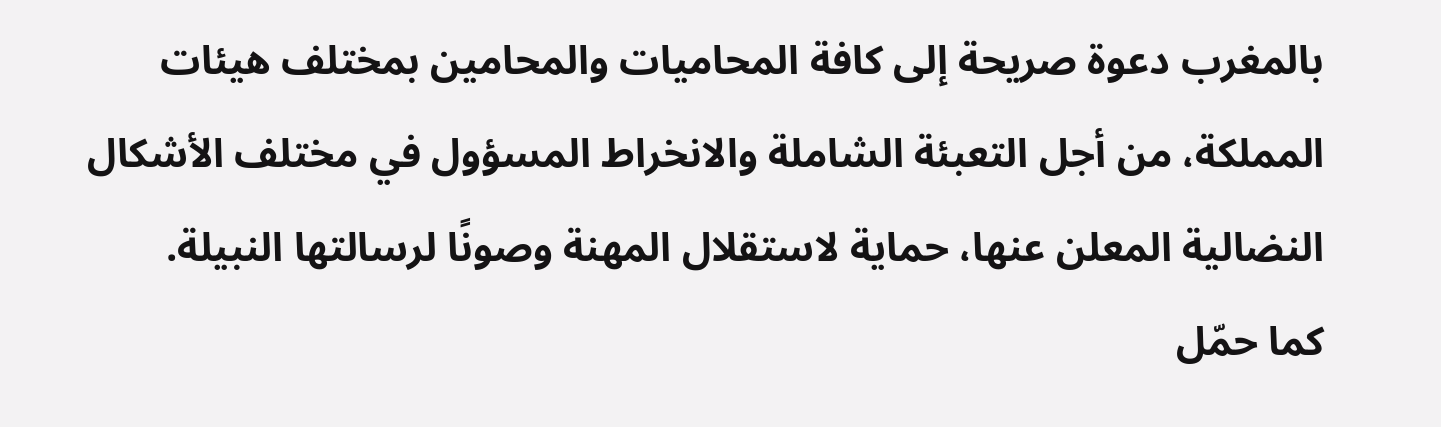بالمغرب دعوة صريحة إلى كافة المحاميات والمحامين بمختلف هيئات المملكة، من أجل التعبئة الشاملة والانخراط المسؤول في مختلف الأشكال النضالية المعلن عنها، حماية لاستقلال المهنة وصونًا لرسالتها النبيلة.
كما حمّل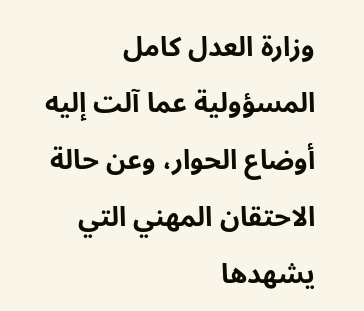وزارة العدل كامل المسؤولية عما آلت إليه أوضاع الحوار، وعن حالة الاحتقان المهني التي يشهدها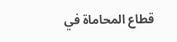قطاع المحاماة في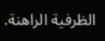الظرفية الراهنة.